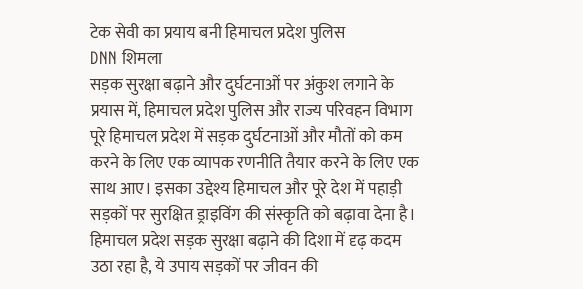टेक सेवी का प्रयाय बनी हिमाचल प्रदेश पुलिस
DNN शिमला
सड़क सुरक्षा बढ़ाने और दुर्घटनाओं पर अंकुश लगाने के प्रयास में, हिमाचल प्रदेश पुलिस और राज्य परिवहन विभाग पूरे हिमाचल प्रदेश में सड़क दुर्घटनाओं और मौतों को कम करने के लिए एक व्यापक रणनीति तैयार करने के लिए एक साथ आए। इसका उद्देश्य हिमाचल और पूरे देश में पहाड़ी सड़कों पर सुरक्षित ड्राइविंग की संस्कृति को बढ़ावा देना है। हिमाचल प्रदेश सड़क सुरक्षा बढ़ाने की दिशा में दृढ़ कदम उठा रहा है, ये उपाय सड़कों पर जीवन की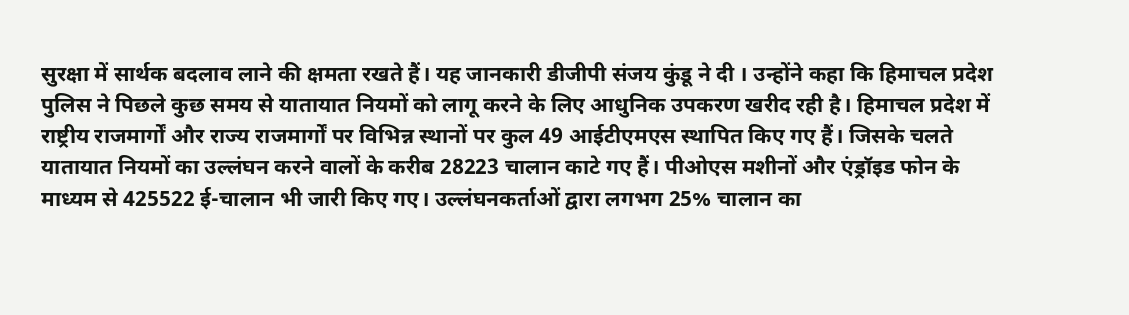सुरक्षा में सार्थक बदलाव लाने की क्षमता रखते हैं। यह जानकारी डीजीपी संजय कुंडू ने दी । उन्होंने कहा कि हिमाचल प्रदेश पुलिस ने पिछले कुछ समय से यातायात नियमों को लागू करने के लिए आधुनिक उपकरण खरीद रही है। हिमाचल प्रदेश में राष्ट्रीय राजमार्गों और राज्य राजमार्गों पर विभिन्न स्थानों पर कुल 49 आईटीएमएस स्थापित किए गए हैं। जिसके चलते यातायात नियमों का उल्लंघन करने वालों के करीब 28223 चालान काटे गए हैं। पीओएस मशीनों और एंड्रॉइड फोन के माध्यम से 425522 ई-चालान भी जारी किए गए। उल्लंघनकर्ताओं द्वारा लगभग 25% चालान का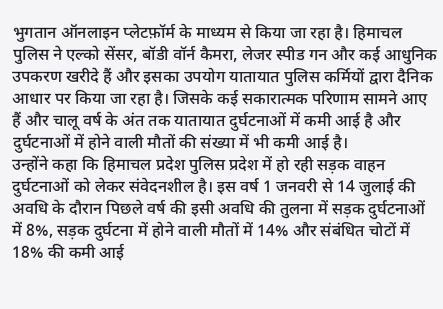भुगतान ऑनलाइन प्लेटफ़ॉर्म के माध्यम से किया जा रहा है। हिमाचल पुलिस ने एल्को सेंसर, बॉडी वॉर्न कैमरा, लेजर स्पीड गन और कई आधुनिक उपकरण खरीदे हैं और इसका उपयोग यातायात पुलिस कर्मियों द्वारा दैनिक आधार पर किया जा रहा है। जिसके कई सकारात्मक परिणाम सामने आए हैं और चालू वर्ष के अंत तक यातायात दुर्घटनाओं में कमी आई है और दुर्घटनाओं में होने वाली मौतों की संख्या में भी कमी आई है।
उन्होंने कहा कि हिमाचल प्रदेश पुलिस प्रदेश में हो रही सड़क वाहन दुर्घटनाओं को लेकर संवेदनशील है। इस वर्ष 1 जनवरी से 14 जुलाई की अवधि के दौरान पिछले वर्ष की इसी अवधि की तुलना में सड़क दुर्घटनाओं में 8%, सड़क दुर्घटना में होने वाली मौतों में 14% और संबंधित चोटों में 18% की कमी आई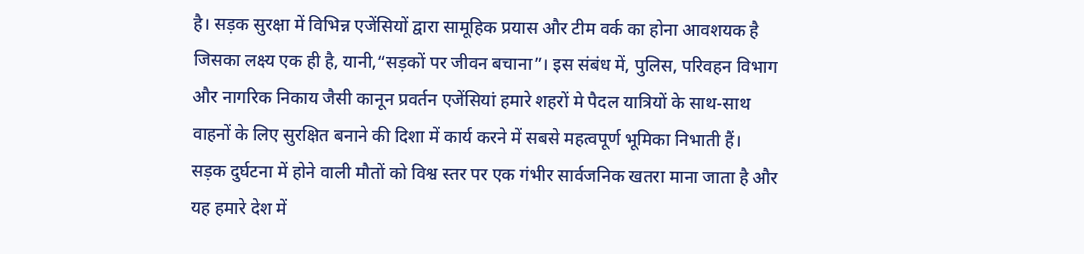है। सड़क सुरक्षा में विभिन्न एजेंसियों द्वारा सामूहिक प्रयास और टीम वर्क का होना आवशयक है जिसका लक्ष्य एक ही है, यानी,“सड़कों पर जीवन बचाना”। इस संबंध में, पुलिस, परिवहन विभाग और नागरिक निकाय जैसी कानून प्रवर्तन एजेंसियां हमारे शहरों मे पैदल यात्रियों के साथ-साथ वाहनों के लिए सुरक्षित बनाने की दिशा में कार्य करने में सबसे महत्वपूर्ण भूमिका निभाती हैं। सड़क दुर्घटना में होने वाली मौतों को विश्व स्तर पर एक गंभीर सार्वजनिक खतरा माना जाता है और यह हमारे देश में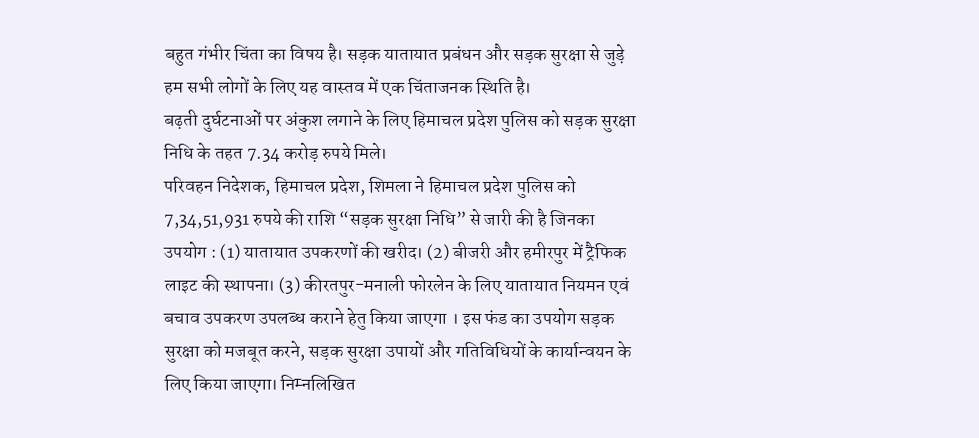बहुत गंभीर चिंता का विषय है। सड़क यातायात प्रबंधन और सड़क सुरक्षा से जुड़े हम सभी लोगों के लिए यह वास्तव में एक चिंताजनक स्थिति है।
बढ़ती दुर्घटनाओं पर अंकुश लगाने के लिए हिमाचल प्रदेश पुलिस को सड़क सुरक्षा निधि के तहत 7.34 करोड़ रुपये मिले।
परिवहन निदेशक, हिमाचल प्रदेश, शिमला ने हिमाचल प्रदेश पुलिस को 7,34,51,931 रुपये की राशि “सड़क सुरक्षा निधि” से जारी की है जिनका उपयोग : (1) यातायात उपकरणों की खरीद। (2) बीजरी और हमीरपुर में ट्रैफिक लाइट की स्थापना। (3) कीरतपुर-मनाली फोरलेन के लिए यातायात नियमन एवं बचाव उपकरण उपलब्ध कराने हेतु किया जाएगा । इस फंड का उपयोग सड़क सुरक्षा को मजबूत करने, सड़क सुरक्षा उपायों और गतिविधियों के कार्यान्वयन के लिए किया जाएगा। निम्नलिखित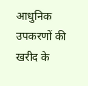आधुनिक उपकरणों की खरीद के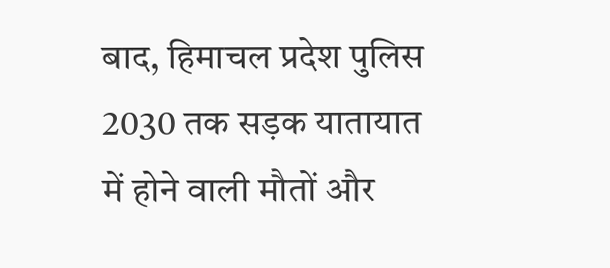बाद, हिमाचल प्रदेश पुलिस 2030 तक सड़क यातायात में होने वाली मौतों और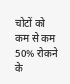चोटों को कम से कम 50% रोकने के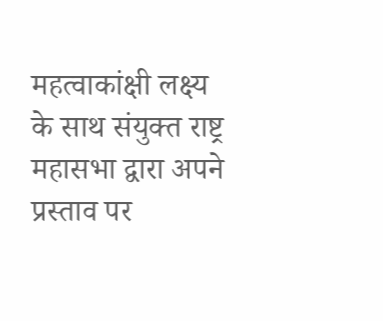महत्वाकांक्षी लक्ष्य के साथ संयुक्त राष्ट्र महासभा द्वारा अपने प्रस्ताव पर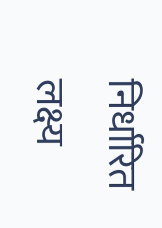निर्धारित लक्ष्य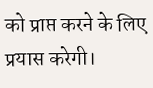को प्राप्त करने के लिए प्रयास करेगी।